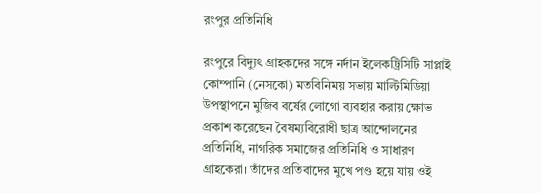রংপুর প্রতিনিধি

রংপুরে বিদ্যুৎ গ্রাহকদের সঙ্গে নর্দান ইলেকট্রিসিটি সাপ্লাই কোম্পানি (নেসকো) মতবিনিময় সভায় মাল্টিমিডিয়া উপস্থাপনে মুজিব বর্ষের লোগো ব্যবহার করায় ক্ষোভ প্রকাশ করেছেন বৈষম্যবিরোধী ছাত্র আন্দোলনের প্রতিনিধি, নাগরিক সমাজের প্রতিনিধি ও সাধারণ গ্রাহকেরা। তাঁদের প্রতিবাদের মুখে পণ্ড হয়ে যায় ওই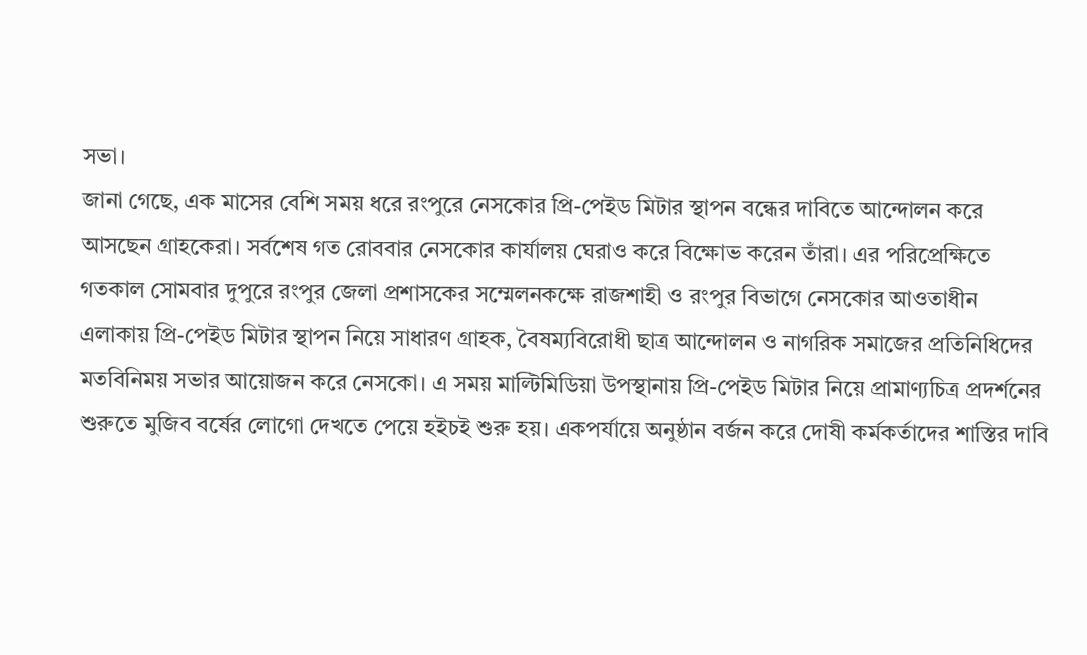সভা।
জানা গেছে, এক মাসের বেশি সময় ধরে রংপুরে নেসকোর প্রি-পেইড মিটার স্থাপন বন্ধের দাবিতে আন্দোলন করে আসছেন গ্রাহকেরা। সর্বশেষ গত রোববার নেসকোর কার্যালয় ঘেরাও করে বিক্ষোভ করেন তাঁরা। এর পরিপ্রেক্ষিতে গতকাল সোমবার দুপুরে রংপুর জেলা প্রশাসকের সম্মেলনকক্ষে রাজশাহী ও রংপুর বিভাগে নেসকোর আওতাধীন এলাকায় প্রি-পেইড মিটার স্থাপন নিয়ে সাধারণ গ্রাহক, বৈষম্যবিরোধী ছাত্র আন্দোলন ও নাগরিক সমাজের প্রতিনিধিদের মতবিনিময় সভার আয়োজন করে নেসকো। এ সময় মাল্টিমিডিয়া উপস্থানায় প্রি-পেইড মিটার নিয়ে প্রামাণ্যচিত্র প্রদর্শনের শুরুতে মুজিব বর্ষের লোগো দেখতে পেয়ে হইচই শুরু হয়। একপর্যায়ে অনুষ্ঠান বর্জন করে দোষী কর্মকর্তাদের শাস্তির দাবি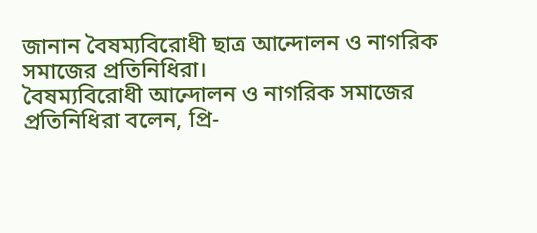জানান বৈষম্যবিরোধী ছাত্র আন্দোলন ও নাগরিক সমাজের প্রতিনিধিরা।
বৈষম্যবিরোধী আন্দোলন ও নাগরিক সমাজের প্রতিনিধিরা বলেন, প্রি-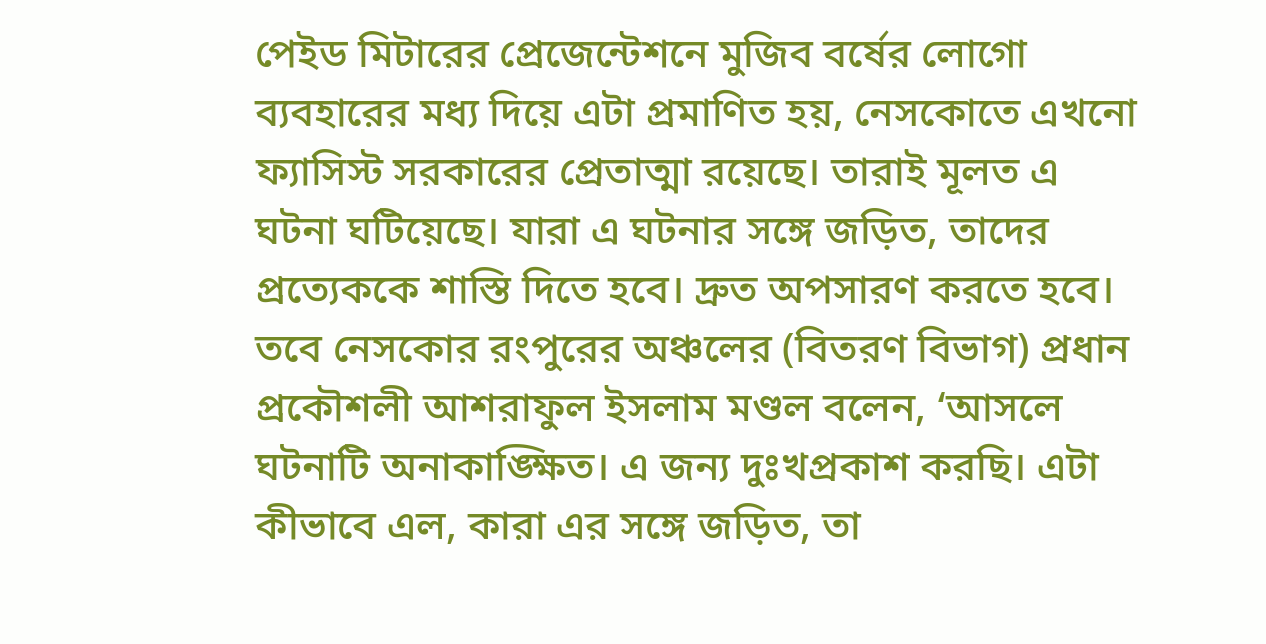পেইড মিটারের প্রেজেন্টেশনে মুজিব বর্ষের লোগো ব্যবহারের মধ্য দিয়ে এটা প্রমাণিত হয়, নেসকোতে এখনো ফ্যাসিস্ট সরকারের প্রেতাত্মা রয়েছে। তারাই মূলত এ ঘটনা ঘটিয়েছে। যারা এ ঘটনার সঙ্গে জড়িত, তাদের প্রত্যেককে শাস্তি দিতে হবে। দ্রুত অপসারণ করতে হবে।
তবে নেসকোর রংপুরের অঞ্চলের (বিতরণ বিভাগ) প্রধান প্রকৌশলী আশরাফুল ইসলাম মণ্ডল বলেন, ‘আসলে ঘটনাটি অনাকাঙ্ক্ষিত। এ জন্য দুঃখপ্রকাশ করছি। এটা কীভাবে এল, কারা এর সঙ্গে জড়িত, তা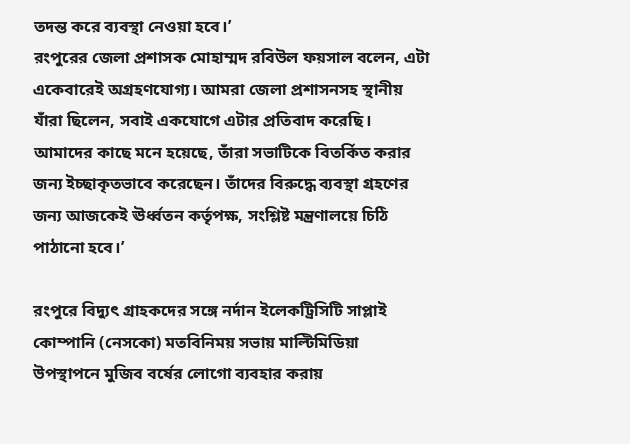তদন্ত করে ব্যবস্থা নেওয়া হবে।’
রংপুরের জেলা প্রশাসক মোহাম্মদ রবিউল ফয়সাল বলেন, এটা একেবারেই অগ্রহণযোগ্য। আমরা জেলা প্রশাসনসহ স্থানীয় যাঁরা ছিলেন, সবাই একযোগে এটার প্রতিবাদ করেছি। আমাদের কাছে মনে হয়েছে, তাঁরা সভাটিকে বিতর্কিত করার জন্য ইচ্ছাকৃতভাবে করেছেন। তাঁদের বিরুদ্ধে ব্যবস্থা গ্রহণের জন্য আজকেই ঊর্ধ্বতন কর্তৃপক্ষ, সংশ্লিষ্ট মন্ত্রণালয়ে চিঠি পাঠানো হবে।’

রংপুরে বিদ্যুৎ গ্রাহকদের সঙ্গে নর্দান ইলেকট্রিসিটি সাপ্লাই কোম্পানি (নেসকো) মতবিনিময় সভায় মাল্টিমিডিয়া উপস্থাপনে মুজিব বর্ষের লোগো ব্যবহার করায়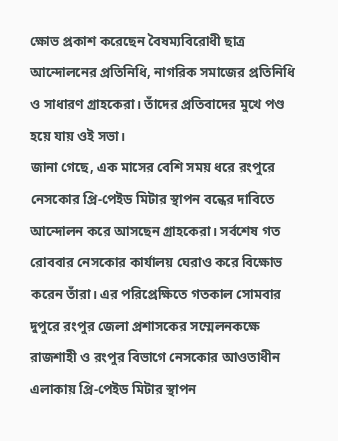ক্ষোভ প্রকাশ করেছেন বৈষম্যবিরোধী ছাত্র আন্দোলনের প্রতিনিধি, নাগরিক সমাজের প্রতিনিধি ও সাধারণ গ্রাহকেরা। তাঁদের প্রতিবাদের মুখে পণ্ড হয়ে যায় ওই সভা।
জানা গেছে, এক মাসের বেশি সময় ধরে রংপুরে নেসকোর প্রি-পেইড মিটার স্থাপন বন্ধের দাবিতে আন্দোলন করে আসছেন গ্রাহকেরা। সর্বশেষ গত রোববার নেসকোর কার্যালয় ঘেরাও করে বিক্ষোভ করেন তাঁরা। এর পরিপ্রেক্ষিতে গতকাল সোমবার দুপুরে রংপুর জেলা প্রশাসকের সম্মেলনকক্ষে রাজশাহী ও রংপুর বিভাগে নেসকোর আওতাধীন এলাকায় প্রি-পেইড মিটার স্থাপন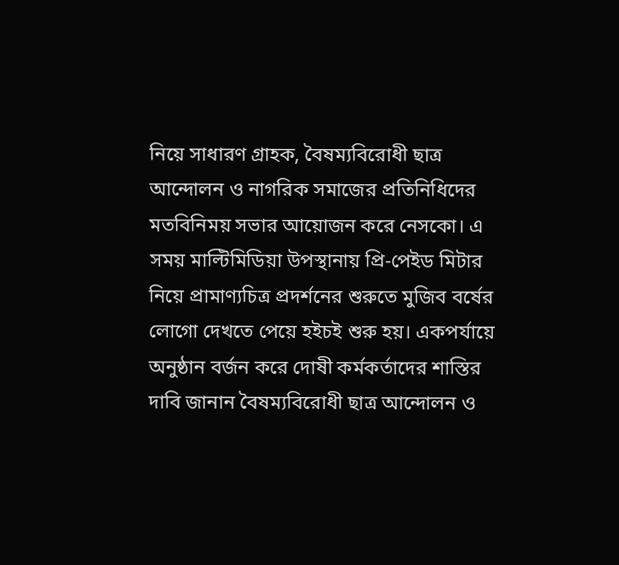নিয়ে সাধারণ গ্রাহক, বৈষম্যবিরোধী ছাত্র আন্দোলন ও নাগরিক সমাজের প্রতিনিধিদের মতবিনিময় সভার আয়োজন করে নেসকো। এ সময় মাল্টিমিডিয়া উপস্থানায় প্রি-পেইড মিটার নিয়ে প্রামাণ্যচিত্র প্রদর্শনের শুরুতে মুজিব বর্ষের লোগো দেখতে পেয়ে হইচই শুরু হয়। একপর্যায়ে অনুষ্ঠান বর্জন করে দোষী কর্মকর্তাদের শাস্তির দাবি জানান বৈষম্যবিরোধী ছাত্র আন্দোলন ও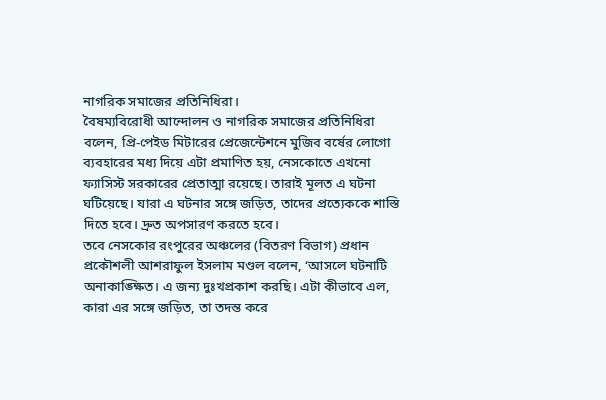নাগরিক সমাজের প্রতিনিধিরা।
বৈষম্যবিরোধী আন্দোলন ও নাগরিক সমাজের প্রতিনিধিরা বলেন, প্রি-পেইড মিটারের প্রেজেন্টেশনে মুজিব বর্ষের লোগো ব্যবহারের মধ্য দিয়ে এটা প্রমাণিত হয়, নেসকোতে এখনো ফ্যাসিস্ট সরকারের প্রেতাত্মা রয়েছে। তারাই মূলত এ ঘটনা ঘটিয়েছে। যারা এ ঘটনার সঙ্গে জড়িত, তাদের প্রত্যেককে শাস্তি দিতে হবে। দ্রুত অপসারণ করতে হবে।
তবে নেসকোর রংপুরের অঞ্চলের (বিতরণ বিভাগ) প্রধান প্রকৌশলী আশরাফুল ইসলাম মণ্ডল বলেন, ‘আসলে ঘটনাটি অনাকাঙ্ক্ষিত। এ জন্য দুঃখপ্রকাশ করছি। এটা কীভাবে এল, কারা এর সঙ্গে জড়িত, তা তদন্ত করে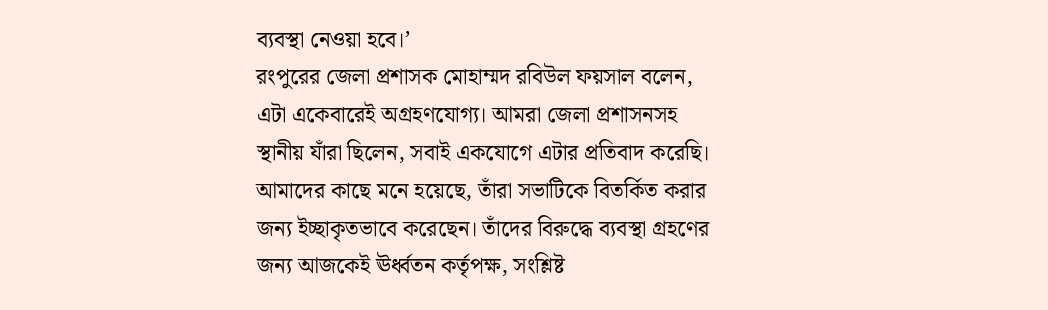ব্যবস্থা নেওয়া হবে।’
রংপুরের জেলা প্রশাসক মোহাম্মদ রবিউল ফয়সাল বলেন, এটা একেবারেই অগ্রহণযোগ্য। আমরা জেলা প্রশাসনসহ স্থানীয় যাঁরা ছিলেন, সবাই একযোগে এটার প্রতিবাদ করেছি। আমাদের কাছে মনে হয়েছে, তাঁরা সভাটিকে বিতর্কিত করার জন্য ইচ্ছাকৃতভাবে করেছেন। তাঁদের বিরুদ্ধে ব্যবস্থা গ্রহণের জন্য আজকেই ঊর্ধ্বতন কর্তৃপক্ষ, সংশ্লিষ্ট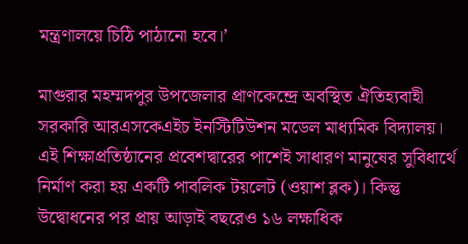মন্ত্রণালয়ে চিঠি পাঠানো হবে।’

মাগুরার মহম্মদপুর উপজেলার প্রাণকেন্দ্রে অবস্থিত ঐতিহ্যবাহী সরকারি আরএসকেএইচ ইনস্টিটিউশন মডেল মাধ্যমিক বিদ্যালয়। এই শিক্ষাপ্রতিষ্ঠানের প্রবেশদ্বারের পাশেই সাধারণ মানুষের সুবিধার্থে নির্মাণ করা হয় একটি পাবলিক টয়লেট (ওয়াশ ব্লক)। কিন্তু উদ্বোধনের পর প্রায় আড়াই বছরেও ১৬ লক্ষাধিক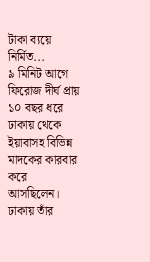টাকা ব্যয়ে নির্মিত...
৯ মিনিট আগে
ফিরোজ দীর্ঘ প্রায় ১০ বছর ধরে ঢাকায় থেকে ইয়াবাসহ বিভিন্ন মাদকের কারবার করে আসছিলেন। ঢাকায় তাঁর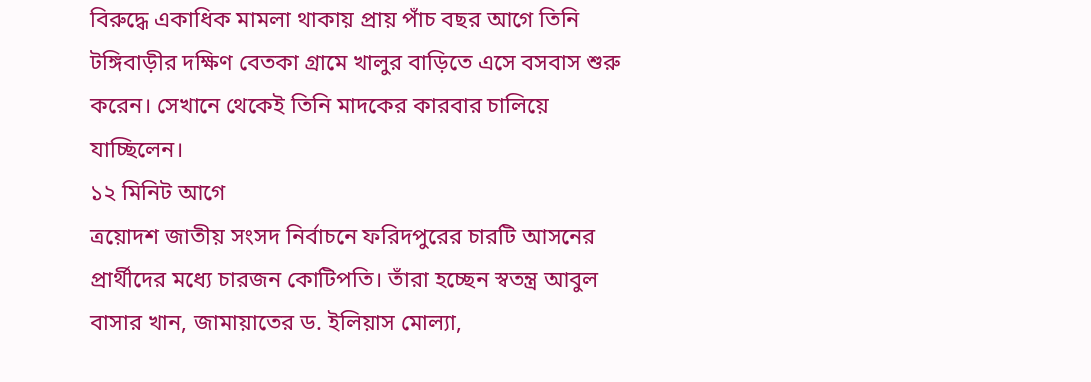বিরুদ্ধে একাধিক মামলা থাকায় প্রায় পাঁচ বছর আগে তিনি টঙ্গিবাড়ীর দক্ষিণ বেতকা গ্রামে খালুর বাড়িতে এসে বসবাস শুরু করেন। সেখানে থেকেই তিনি মাদকের কারবার চালিয়ে যাচ্ছিলেন।
১২ মিনিট আগে
ত্রয়োদশ জাতীয় সংসদ নির্বাচনে ফরিদপুরের চারটি আসনের প্রার্থীদের মধ্যে চারজন কোটিপতি। তাঁরা হচ্ছেন স্বতন্ত্র আবুল বাসার খান, জামায়াতের ড. ইলিয়াস মোল্যা,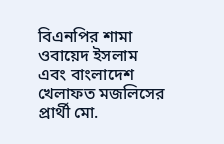বিএনপির শামা ওবায়েদ ইসলাম এবং বাংলাদেশ খেলাফত মজলিসের প্রার্থী মো.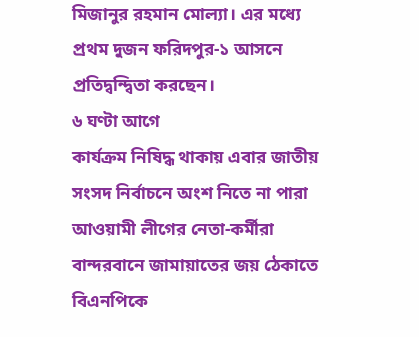মিজানুর রহমান মোল্যা। এর মধ্যে প্রথম দুজন ফরিদপুর-১ আসনে প্রতিদ্বন্দ্বিতা করছেন।
৬ ঘণ্টা আগে
কার্যক্রম নিষিদ্ধ থাকায় এবার জাতীয় সংসদ নির্বাচনে অংশ নিতে না পারা আওয়ামী লীগের নেতা-কর্মীরা বান্দরবানে জামায়াতের জয় ঠেকাতে বিএনপিকে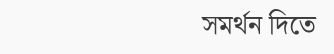সমর্থন দিতে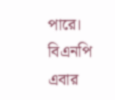পারে। বিএনপি এবার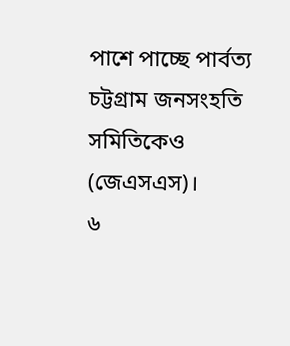পাশে পাচ্ছে পার্বত্য চট্টগ্রাম জনসংহতি সমিতিকেও (জেএসএস)।
৬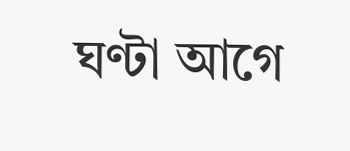ঘণ্টা আগে